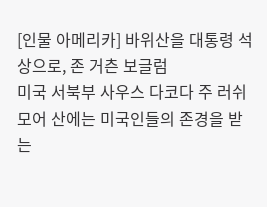[인물 아메리카] 바위산을 대통령 석상으로, 존 거츤 보글럼
미국 서북부 사우스 다코다 주 러쉬모어 산에는 미국인들의 존경을 받는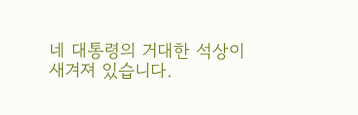네 대통령의 거대한 석상이 새겨져 있습니다.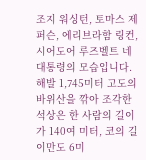조지 워싱턴, 토마스 제퍼슨, 에리브라함 링컨, 시어도어 루즈벨트 네 대통령의 모습입니다. 해발 1,745미터 고도의 바위산을 깎아 조각한 석상은 한 사람의 길이가 140여 미터, 코의 길이만도 6미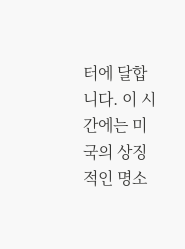터에 달합니다. 이 시간에는 미국의 상징적인 명소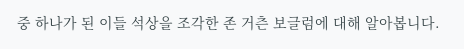중 하나가 된 이들 석상을 조각한 존 거츤 보글럼에 대해 알아봅니다.